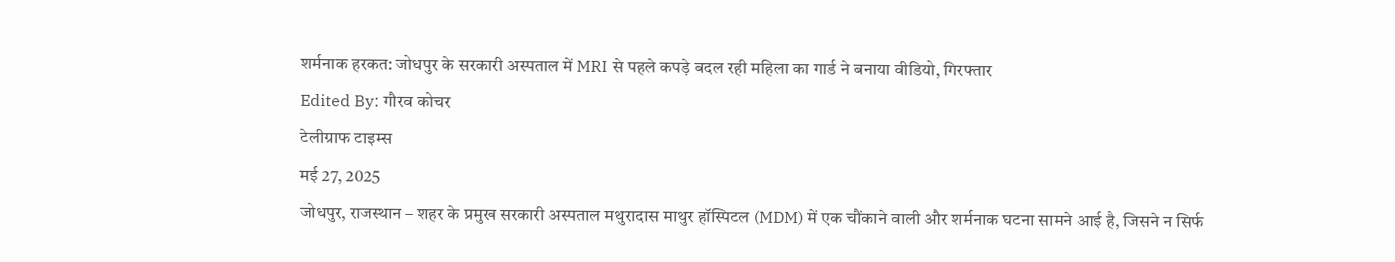शर्मनाक हरकत: जोधपुर के सरकारी अस्पताल में MRI से पहले कपड़े बदल रही महिला का गार्ड ने बनाया वीडियो, गिरफ्तार
Edited By: गौरव कोचर
टेलीग्राफ टाइम्स
मई 27, 2025
जोधपुर, राजस्थान – शहर के प्रमुख सरकारी अस्पताल मथुरादास माथुर हॉस्पिटल (MDM) में एक चौंकाने वाली और शर्मनाक घटना सामने आई है, जिसने न सिर्फ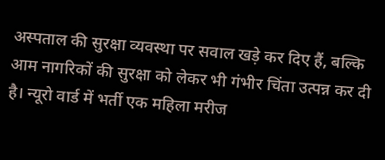अस्पताल की सुरक्षा व्यवस्था पर सवाल खड़े कर दिए हैं, बल्कि आम नागरिकों की सुरक्षा को लेकर भी गंभीर चिंता उत्पन्न कर दी है। न्यूरो वार्ड में भर्ती एक महिला मरीज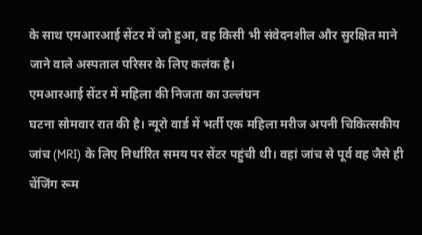के साथ एमआरआई सेंटर में जो हुआ, वह किसी भी संवेदनशील और सुरक्षित माने जाने वाले अस्पताल परिसर के लिए कलंक है।
एमआरआई सेंटर में महिला की निजता का उल्लंघन
घटना सोमवार रात की है। न्यूरो वार्ड में भर्ती एक महिला मरीज अपनी चिकित्सकीय जांच (MRI) के लिए निर्धारित समय पर सेंटर पहुंची थी। वहां जांच से पूर्व वह जैसे ही चेंजिंग रूम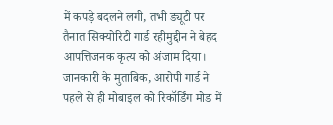में कपड़े बदलने लगी, तभी ड्यूटी पर तैनात सिक्योरिटी गार्ड रहीमुद्दीन ने बेहद आपत्तिजनक कृत्य को अंजाम दिया।
जानकारी के मुताबिक, आरोपी गार्ड ने पहले से ही मोबाइल को रिकॉर्डिंग मोड में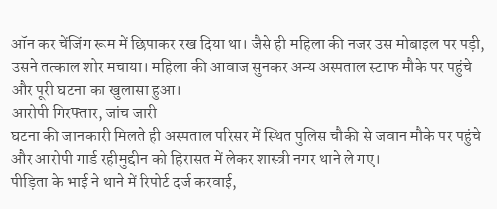ऑन कर चेंजिंग रूम में छिपाकर रख दिया था। जैसे ही महिला की नजर उस मोबाइल पर पड़ी, उसने तत्काल शोर मचाया। महिला की आवाज सुनकर अन्य अस्पताल स्टाफ मौके पर पहुंचे और पूरी घटना का खुलासा हुआ।
आरोपी गिरफ्तार, जांच जारी
घटना की जानकारी मिलते ही अस्पताल परिसर में स्थित पुलिस चौकी से जवान मौके पर पहुंचे और आरोपी गार्ड रहीमुद्दीन को हिरासत में लेकर शास्त्री नगर थाने ले गए।
पीड़िता के भाई ने थाने में रिपोर्ट दर्ज करवाई,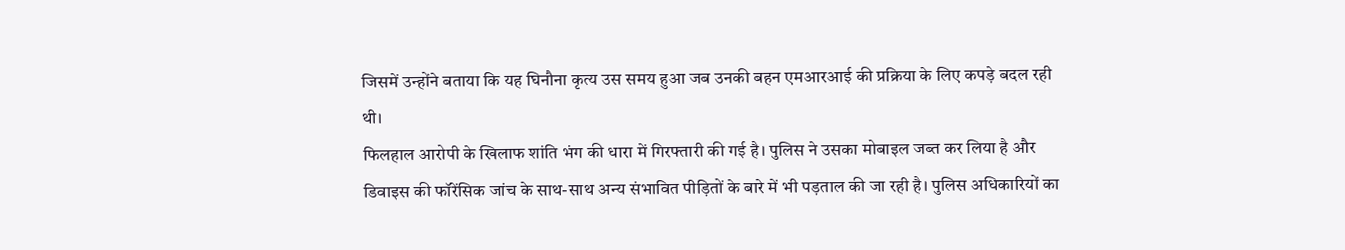जिसमें उन्होंने बताया कि यह घिनौना कृत्य उस समय हुआ जब उनकी बहन एमआरआई की प्रक्रिया के लिए कपड़े बदल रही थी।
फिलहाल आरोपी के खिलाफ शांति भंग की धारा में गिरफ्तारी की गई है। पुलिस ने उसका मोबाइल जब्त कर लिया है और डिवाइस की फॉरेंसिक जांच के साथ-साथ अन्य संभावित पीड़ितों के बारे में भी पड़ताल की जा रही है। पुलिस अधिकारियों का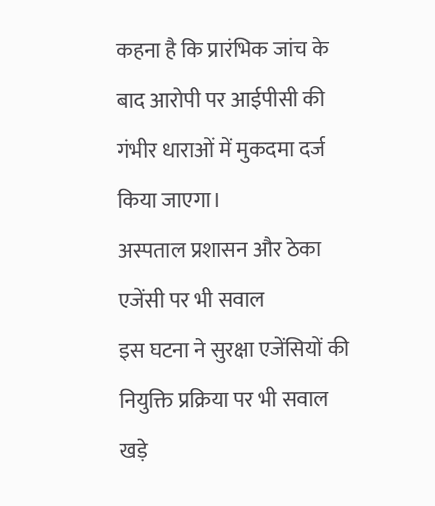कहना है कि प्रारंभिक जांच के बाद आरोपी पर आईपीसी की गंभीर धाराओं में मुकदमा दर्ज किया जाएगा।
अस्पताल प्रशासन और ठेका एजेंसी पर भी सवाल
इस घटना ने सुरक्षा एजेंसियों की नियुक्ति प्रक्रिया पर भी सवाल खड़े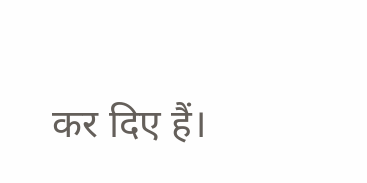कर दिए हैं।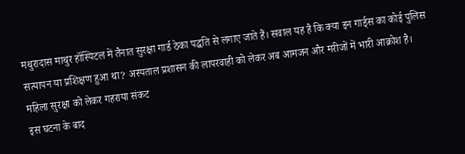मथुरादास माथुर हॉस्पिटल में तैनात सुरक्षा गार्ड ठेका पद्धति से लगाए जाते हैं। सवाल यह है कि क्या इन गार्ड्स का कोई पुलिस सत्यापन या प्रशिक्षण हुआ था? अस्पताल प्रशासन की लापरवाही को लेकर अब आमजन और मरीजों में भारी आक्रोश है।
महिला सुरक्षा को लेकर गहराया संकट
इस घटना के बाद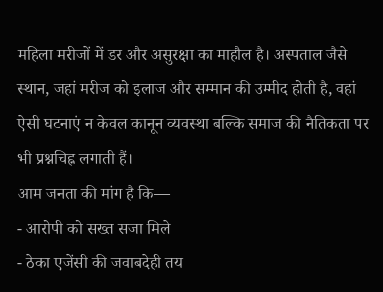महिला मरीजों में डर और असुरक्षा का माहौल है। अस्पताल जैसे स्थान, जहां मरीज को इलाज और सम्मान की उम्मीद होती है, वहां ऐसी घटनाएं न केवल कानून व्यवस्था बल्कि समाज की नैतिकता पर भी प्रश्नचिह्न लगाती हैं।
आम जनता की मांग है कि—
- आरोपी को सख्त सजा मिले
- ठेका एजेंसी की जवाबदेही तय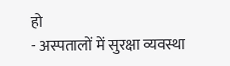हो
- अस्पतालों में सुरक्षा व्यवस्था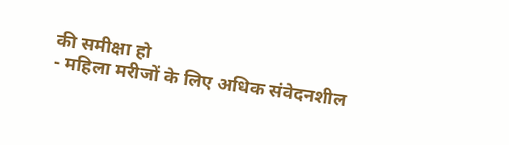की समीक्षा हो
- महिला मरीजों के लिए अधिक संवेदनशील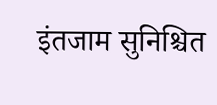इंतजाम सुनिश्चित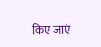किए जाएं